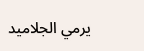يرمي الجلاميد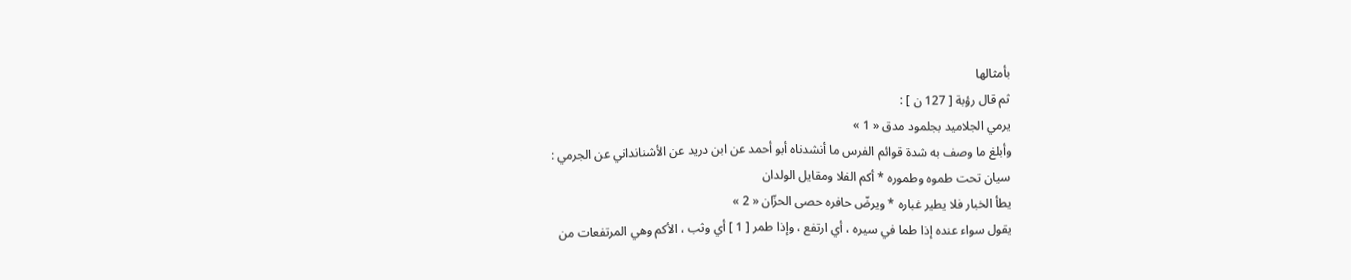بأمثالها
ثم قال رؤبة [ 127 ن ] :
يرمي الجلاميد بجلمود مدق « 1 »
وأبلغ ما وصف به شدة قوائم الفرس ما أنشدناه أبو أحمد عن ابن دريد عن الأشنانداني عن الجرمي :
سيان تحت طموه وطموره * أكم الفلا ومقايل الولدان
يطأ الخبار فلا يطير غباره * ويرضّ حافره حصى الحزّان « 2 »
يقول سواء عنده إذا طما في سيره ، أي ارتفع ، وإذا طمر [ 1 ] أي وثب ، الأكم وهي المرتفعات من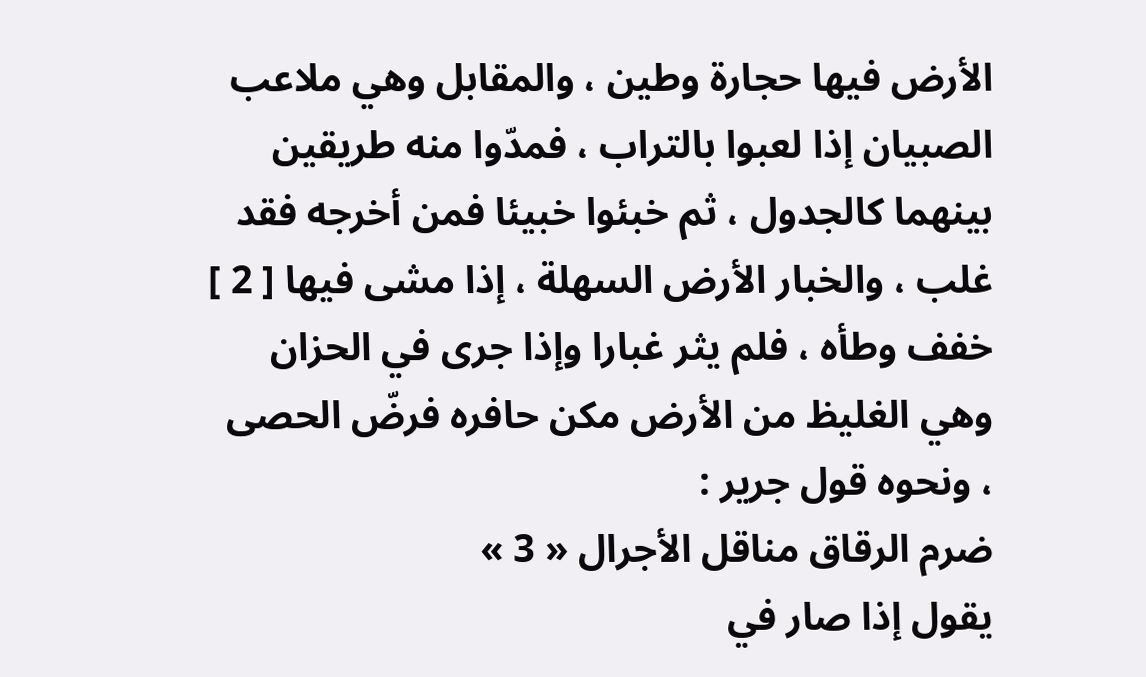الأرض فيها حجارة وطين ، والمقابل وهي ملاعب الصبيان إذا لعبوا بالتراب ، فمدّوا منه طريقين بينهما كالجدول ، ثم خبئوا خبيئا فمن أخرجه فقد غلب ، والخبار الأرض السهلة ، إذا مشى فيها [ 2 ] خفف وطأه ، فلم يثر غبارا وإذا جرى في الحزان وهي الغليظ من الأرض مكن حافره فرضّ الحصى ، ونحوه قول جرير :
ضرم الرقاق مناقل الأجرال « 3 »
يقول إذا صار في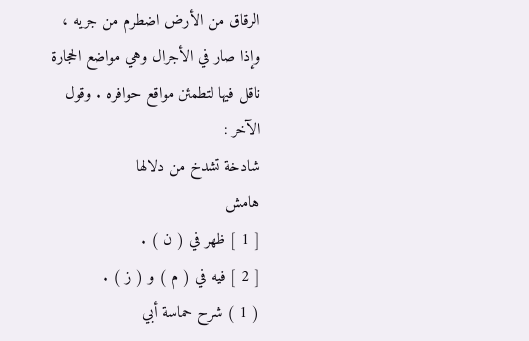الرقاق من الأرض اضطرم من جريه ، وإذا صار في الأجرال وهي مواضع الحجارة ناقل فيها لتطمئن مواقع حوافره . وقول الآخر :
شادخة تشدخ من دلالها
هامش
[ 1 ] ظهر في ( ن ) .
[ 2 ] فيه في ( م ) و ( ز ) .
( 1 ) شرح حماسة أبي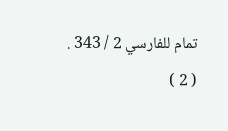تمام للفارسي 2 / 343 .
( 2 )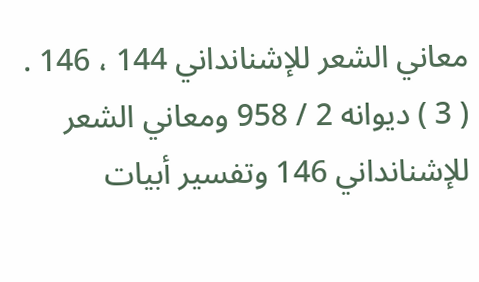معاني الشعر للإشنانداني 144 ، 146 .
( 3 ) ديوانه 2 / 958 ومعاني الشعر للإشنانداني 146 وتفسير أبيات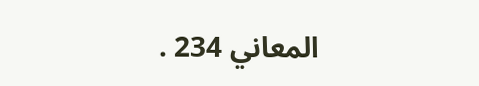المعاني 234 .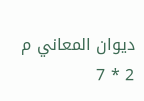ديوان المعاني م 2 * 7